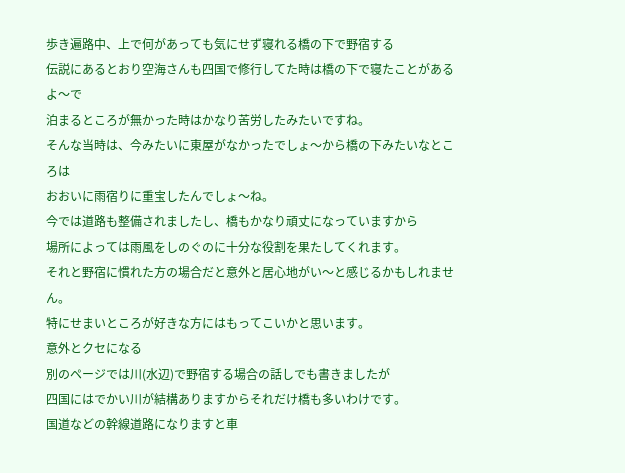歩き遍路中、上で何があっても気にせず寝れる橋の下で野宿する
伝説にあるとおり空海さんも四国で修行してた時は橋の下で寝たことがあるよ〜で
泊まるところが無かった時はかなり苦労したみたいですね。
そんな当時は、今みたいに東屋がなかったでしょ〜から橋の下みたいなところは
おおいに雨宿りに重宝したんでしょ〜ね。
今では道路も整備されましたし、橋もかなり頑丈になっていますから
場所によっては雨風をしのぐのに十分な役割を果たしてくれます。
それと野宿に慣れた方の場合だと意外と居心地がい〜と感じるかもしれません。
特にせまいところが好きな方にはもってこいかと思います。
意外とクセになる
別のページでは川(水辺)で野宿する場合の話しでも書きましたが
四国にはでかい川が結構ありますからそれだけ橋も多いわけです。
国道などの幹線道路になりますと車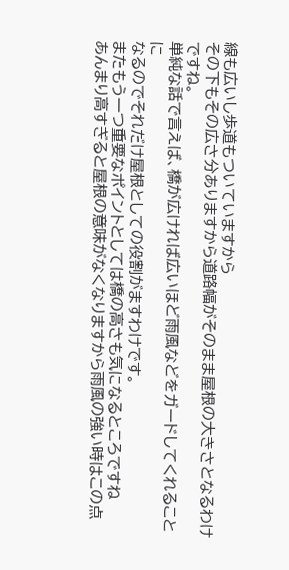線も広いし歩道もついていますから
その下もその広さ分ありますから道路幅がそのまま屋根の大きさとなるわけですね。
単純な話で言えば、橋が広ければ広いほど雨風などをガードしてくれることに
なるのでそれだけ屋根としての役割がますわけです。
またもう一つ重要なポイントとしては橋の高さも気になるところですね
あんまり高すぎると屋根の意味がなくなりますから雨風の強い時はこの点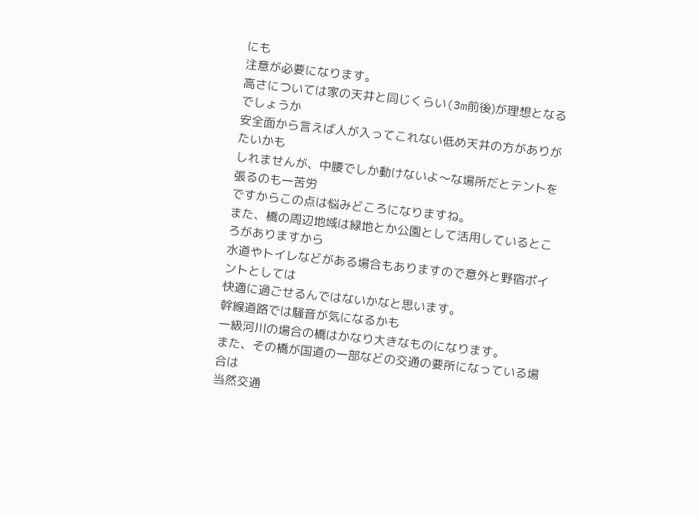にも
注意が必要になります。
高さについては家の天井と同じくらい(3m前後)が理想となるでしょうか
安全面から言えば人が入ってこれない低め天井の方がありがたいかも
しれませんが、中腰でしか動けないよ〜な場所だとテントを張るのも一苦労
ですからこの点は悩みどころになりますね。
また、橋の周辺地域は緑地とか公園として活用しているところがありますから
水道やトイレなどがある場合もありますので意外と野宿ポイントとしては
快適に過ごせるんではないかなと思います。
幹線道路では騒音が気になるかも
一級河川の場合の橋はかなり大きなものになります。
また、その橋が国道の一部などの交通の要所になっている場合は
当然交通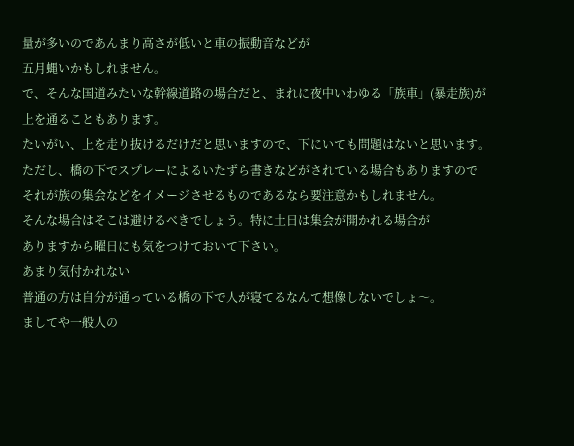量が多いのであんまり高さが低いと車の振動音などが
五月蝿いかもしれません。
で、そんな国道みたいな幹線道路の場合だと、まれに夜中いわゆる「族車」(暴走族)が
上を通ることもあります。
たいがい、上を走り抜けるだけだと思いますので、下にいても問題はないと思います。
ただし、橋の下でスプレーによるいたずら書きなどがされている場合もありますので
それが族の集会などをイメージさせるものであるなら要注意かもしれません。
そんな場合はそこは避けるべきでしょう。特に土日は集会が開かれる場合が
ありますから曜日にも気をつけておいて下さい。
あまり気付かれない
普通の方は自分が通っている橋の下で人が寝てるなんて想像しないでしょ〜。
ましてや一般人の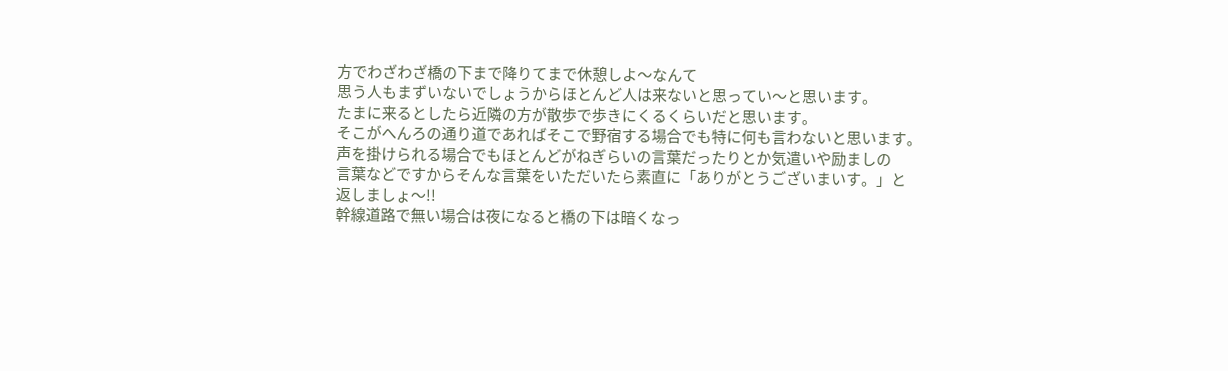方でわざわざ橋の下まで降りてまで休憩しよ〜なんて
思う人もまずいないでしょうからほとんど人は来ないと思ってい〜と思います。
たまに来るとしたら近隣の方が散歩で歩きにくるくらいだと思います。
そこがへんろの通り道であればそこで野宿する場合でも特に何も言わないと思います。
声を掛けられる場合でもほとんどがねぎらいの言葉だったりとか気遣いや励ましの
言葉などですからそんな言葉をいただいたら素直に「ありがとうございまいす。」と
返しましょ〜!!
幹線道路で無い場合は夜になると橋の下は暗くなっ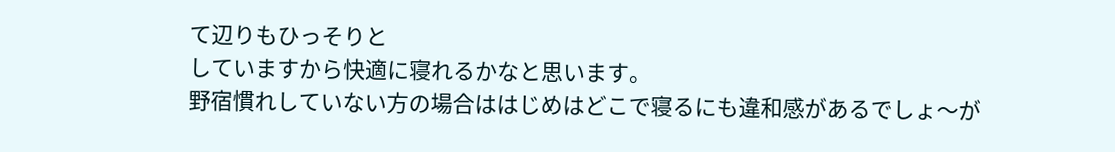て辺りもひっそりと
していますから快適に寝れるかなと思います。
野宿慣れしていない方の場合ははじめはどこで寝るにも違和感があるでしょ〜が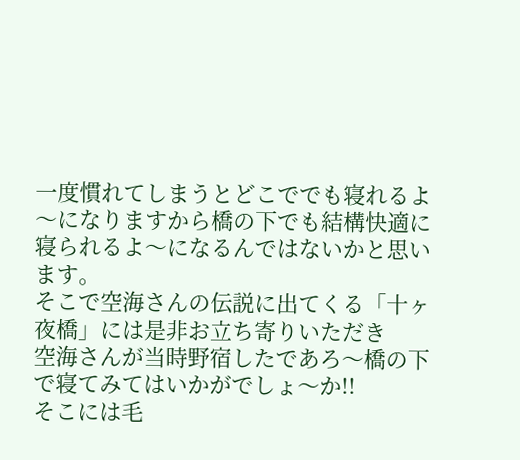一度慣れてしまうとどこででも寝れるよ〜になりますから橋の下でも結構快適に
寝られるよ〜になるんではないかと思います。
そこで空海さんの伝説に出てくる「十ヶ夜橋」には是非お立ち寄りいただき
空海さんが当時野宿したであろ〜橋の下で寝てみてはいかがでしょ〜か!!
そこには毛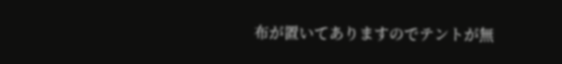布が置いてありますのでテントが無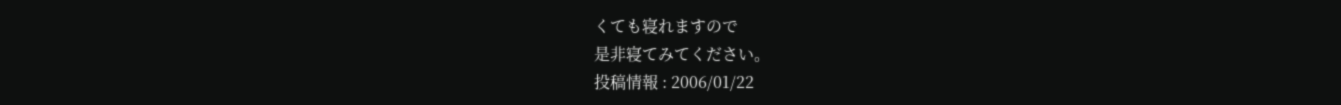くても寝れますので
是非寝てみてください。
投稿情報 : 2006/01/22